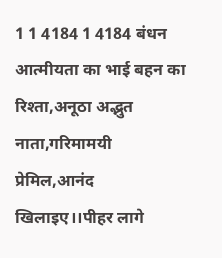1 1 4184 1 4184 बंधन आत्मीयता का भाई बहन का रिश्ता,अनूठा अद्भुत नाता,गरिमामयी प्रेमिल,आनंद खिलाइए।।पीहर लागे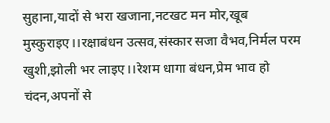सुहाना,यादों से भरा खजाना,नटखट मन मोर,खूब मुस्कुराइए।।रक्षाबंधन उत्सव,संस्कार सजा वैभव,निर्मल परम खुशी,झोली भर लाइए।।रेशम धागा बंधन,प्रेम भाव हो चंदन,अपनों से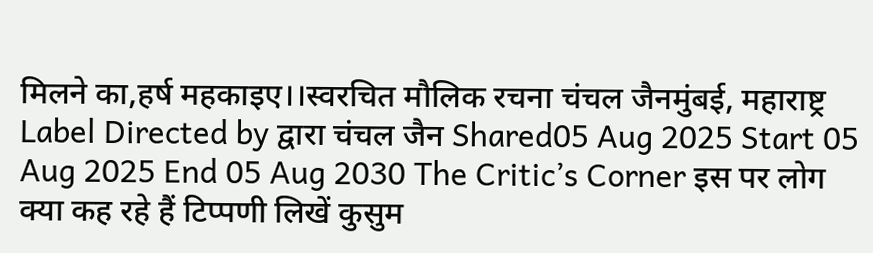मिलने का,हर्ष महकाइए।।स्वरचित मौलिक रचना चंचल जैनमुंबई, महाराष्ट्र Label Directed by द्वारा चंचल जैन Shared05 Aug 2025 Start 05 Aug 2025 End 05 Aug 2030 The Critic’s Corner इस पर लोग क्या कह रहे हैं टिप्पणी लिखें कुसुम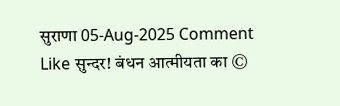सुराणा 05-Aug-2025 Comment Like सुन्दर! बंधन आत्मीयता का ©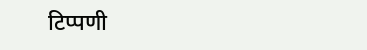टिप्पणी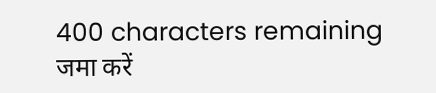400 characters remaining जमा करें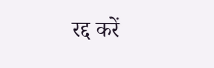रद्द करें